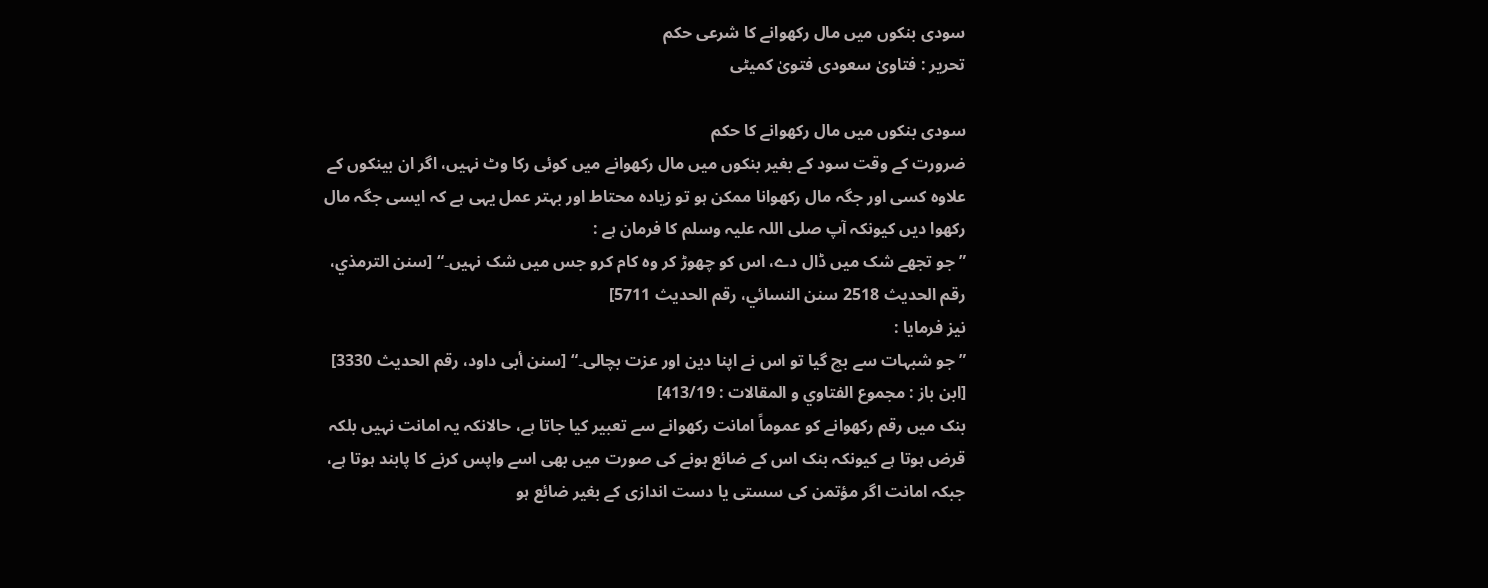سودی بنکوں میں مال رکھوانے کا شرعی حکم
تحریر : فتاویٰ سعودی فتویٰ کمیٹی

سودی بنکوں میں مال رکھوانے کا حکم
ضرورت کے وقت سود کے بغیر بنکوں میں مال رکھوانے میں کوئی رکا وٹ نہیں، اگر ان بینکوں کے علاوہ کسی اور جگہ مال رکھوانا ممکن ہو تو زیادہ محتاط اور بہتر عمل یہی ہے کہ ایسی جگہ مال رکھوا دیں کیونکہ آپ صلی اللہ علیہ وسلم کا فرمان ہے :
”جو تجھے شک میں ڈال دے، اس کو چھوڑ کر وہ کام کرو جس میں شک نہیں۔“ [سنن الترمذي، رقم الحديث 2518 سنن النسائي، رقم الحديث 5711]
نیز فرمایا :
”جو شبہات سے بچ گیا تو اس نے اپنا دین اور عزت بچالی۔“ [سنن أبى داود، رقم الحديث 3330]
[ابن باز : مجموع الفتاوي و المقالات : 413/19]
بنک میں رقم رکھوانے کو عموماً امانت رکھوانے سے تعبیر کیا جاتا ہے، حالانکہ یہ امانت نہیں بلکہ قرض ہوتا ہے کیونکہ بنک اس کے ضائع ہونے کی صورت میں بھی اسے واپس کرنے کا پابند ہوتا ہے، جبکہ امانت اگر مؤتمن کی سستی یا دست اندازی کے بغیر ضائع ہو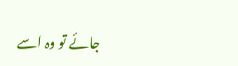جائے تو وہ اسے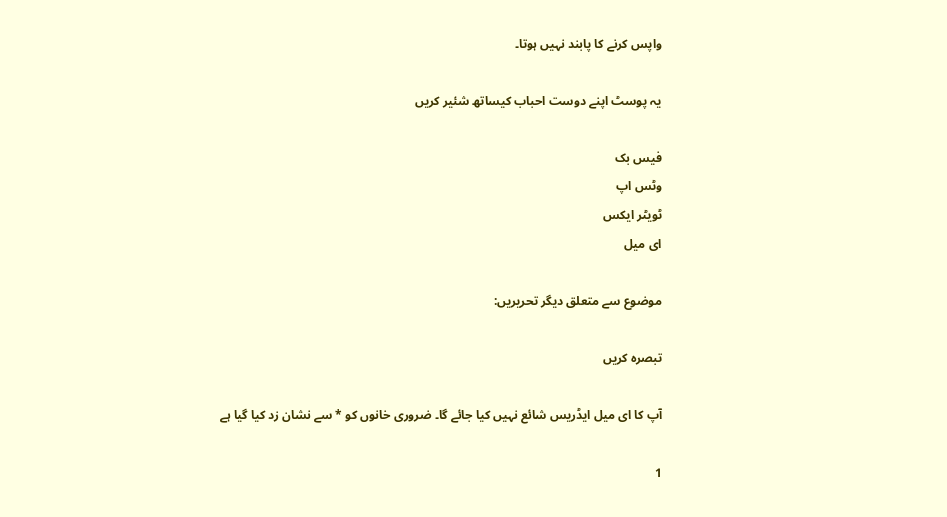واپس کرنے کا پابند نہیں ہوتا۔

یہ پوسٹ اپنے دوست احباب کیساتھ شئیر کریں

فیس بک
وٹس اپ
ٹویٹر ایکس
ای میل

موضوع سے متعلق دیگر تحریریں:

تبصرہ کریں

آپ کا ای میل ایڈریس شائع نہیں کیا جائے گا۔ ضروری خانوں کو * سے نشان زد کیا گیا ہے

1